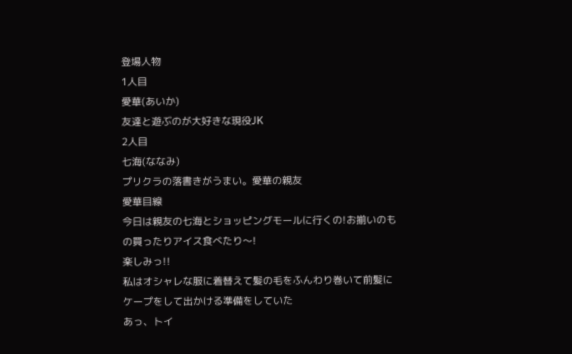登場人物
1人目
愛華(あいか)
友達と遊ぶのが大好きな現役JK
2人目
七海(ななみ)
プリクラの落書きがうまい。愛華の親友
愛華目線
今日は親友の七海とショッピングモールに行くの!お揃いのもの買ったりアイス食べたり〜!
楽しみっ!!
私はオシャレな服に着替えて髪の毛をふんわり巻いて前髪にケープをして出かける準備をしていた
あっ、トイ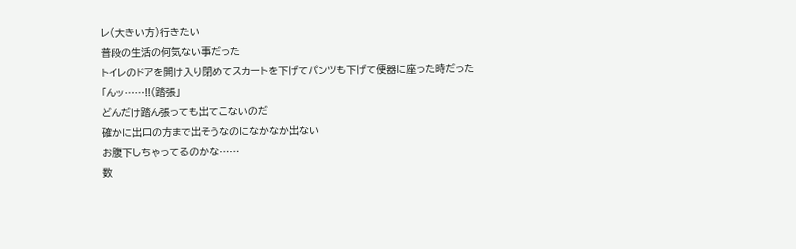レ(大きい方)行きたい
普段の生活の何気ない事だった
トイレのドアを開け入り閉めてスカートを下げてパンツも下げて便器に座った時だった
「んッ……!!(踏張」
どんだけ踏ん張っても出てこないのだ
確かに出口の方まで出そうなのになかなか出ない
お腹下しちゃってるのかな……
数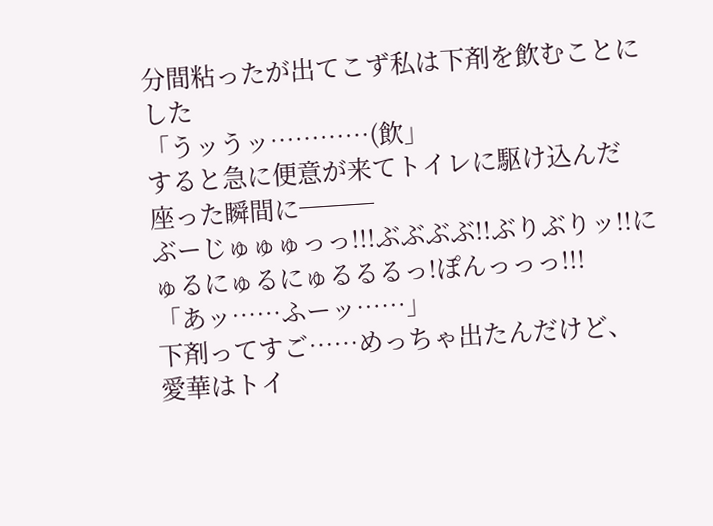分間粘ったが出てこず私は下剤を飲むことにした
「うッうッ…………(飲」
すると急に便意が来てトイレに駆け込んだ
座った瞬間に───
ぶーじゅゅゅっっ!!!ぶぶぶぶ!!ぶりぶりッ!!にゅるにゅるにゅるるるっ!ぽんっっっ!!!
「あッ……ふーッ……」
下剤ってすご……めっちゃ出たんだけど、
愛華はトイ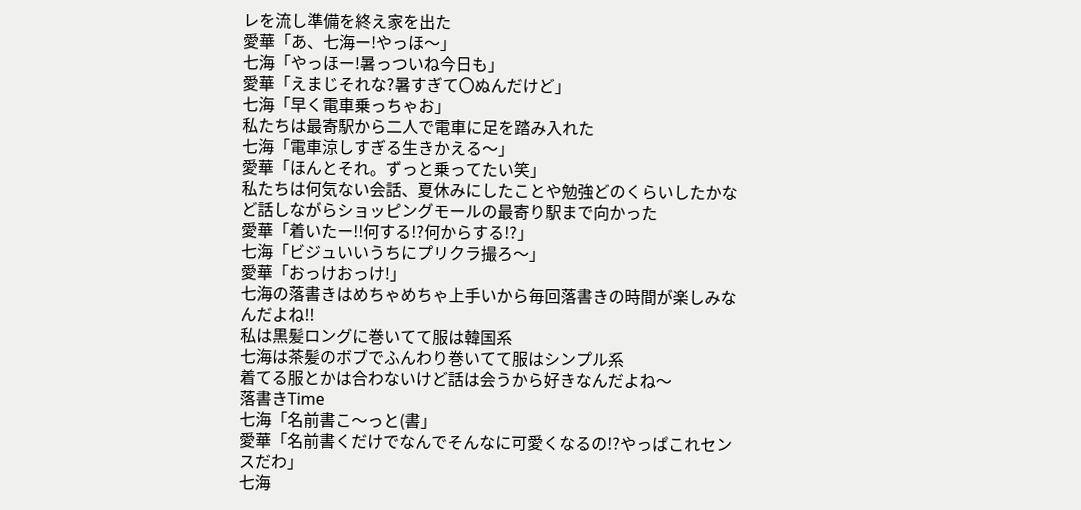レを流し準備を終え家を出た
愛華「あ、七海ー!やっほ〜」
七海「やっほー!暑っついね今日も」
愛華「えまじそれな?暑すぎて〇ぬんだけど」
七海「早く電車乗っちゃお」
私たちは最寄駅から二人で電車に足を踏み入れた
七海「電車涼しすぎる生きかえる〜」
愛華「ほんとそれ。ずっと乗ってたい笑」
私たちは何気ない会話、夏休みにしたことや勉強どのくらいしたかなど話しながらショッピングモールの最寄り駅まで向かった
愛華「着いたー!!何する!?何からする!?」
七海「ビジュいいうちにプリクラ撮ろ〜」
愛華「おっけおっけ!」
七海の落書きはめちゃめちゃ上手いから毎回落書きの時間が楽しみなんだよね!!
私は黒髪ロングに巻いてて服は韓国系
七海は茶髪のボブでふんわり巻いてて服はシンプル系
着てる服とかは合わないけど話は会うから好きなんだよね〜
落書きTime
七海「名前書こ〜っと(書」
愛華「名前書くだけでなんでそんなに可愛くなるの!?やっぱこれセンスだわ」
七海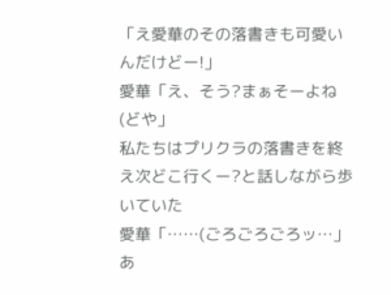「え愛華のその落書きも可愛いんだけどー!」
愛華「え、そう?まぁそーよね(どや」
私たちはプリクラの落書きを終え次どこ行くー?と話しながら歩いていた
愛華「……(ごろごろごろッ…」
あ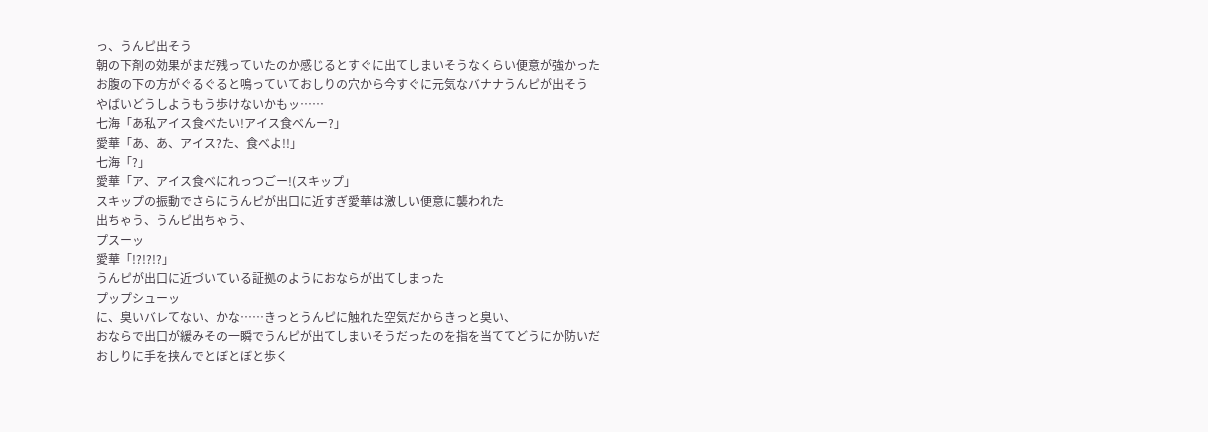っ、うんピ出そう
朝の下剤の効果がまだ残っていたのか感じるとすぐに出てしまいそうなくらい便意が強かった
お腹の下の方がぐるぐると鳴っていておしりの穴から今すぐに元気なバナナうんピが出そう
やばいどうしようもう歩けないかもッ……
七海「あ私アイス食べたい!アイス食べんー?」
愛華「あ、あ、アイス?た、食べよ!!」
七海「?」
愛華「ア、アイス食べにれっつごー!(スキップ」
スキップの振動でさらにうんピが出口に近すぎ愛華は激しい便意に襲われた
出ちゃう、うんピ出ちゃう、
プスーッ
愛華「!?!?!?」
うんピが出口に近づいている証拠のようにおならが出てしまった
プップシューッ
に、臭いバレてない、かな……きっとうんピに触れた空気だからきっと臭い、
おならで出口が緩みその一瞬でうんピが出てしまいそうだったのを指を当ててどうにか防いだ
おしりに手を挟んでとぼとぼと歩く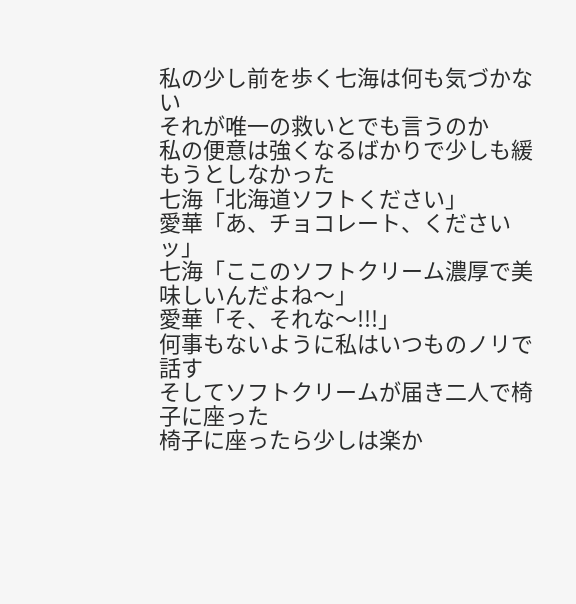私の少し前を歩く七海は何も気づかない
それが唯一の救いとでも言うのか
私の便意は強くなるばかりで少しも緩もうとしなかった
七海「北海道ソフトください」
愛華「あ、チョコレート、くださいッ」
七海「ここのソフトクリーム濃厚で美味しいんだよね〜」
愛華「そ、それな〜!!!」
何事もないように私はいつものノリで話す
そしてソフトクリームが届き二人で椅子に座った
椅子に座ったら少しは楽か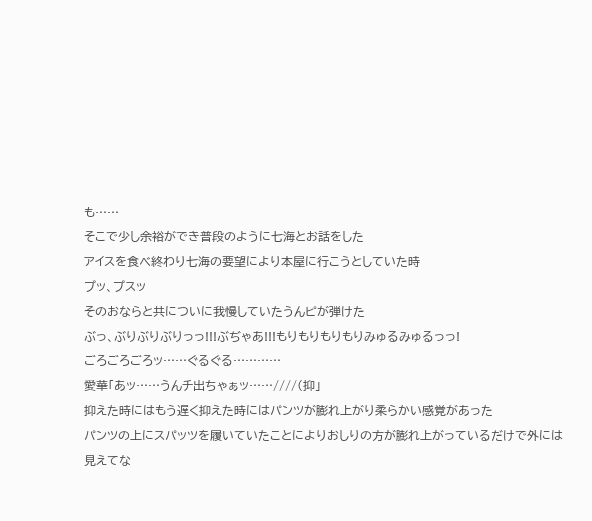も……
そこで少し余裕ができ普段のように七海とお話をした
アイスを食べ終わり七海の要望により本屋に行こうとしていた時
プッ、プスッ
そのおならと共についに我慢していたうんピが弾けた
ぶっ、ぶりぶりぶりっっ!!!ぶぢゃあ!!!もりもりもりもりみゅるみゅるっっ!
ごろごろごろッ……ぐるぐる…………
愛華「あッ……うんチ出ちゃぁッ……////(抑」
抑えた時にはもう遅く抑えた時にはパンツが膨れ上がり柔らかい感覚があった
パンツの上にスパッツを履いていたことによりおしりの方が膨れ上がっているだけで外には見えてな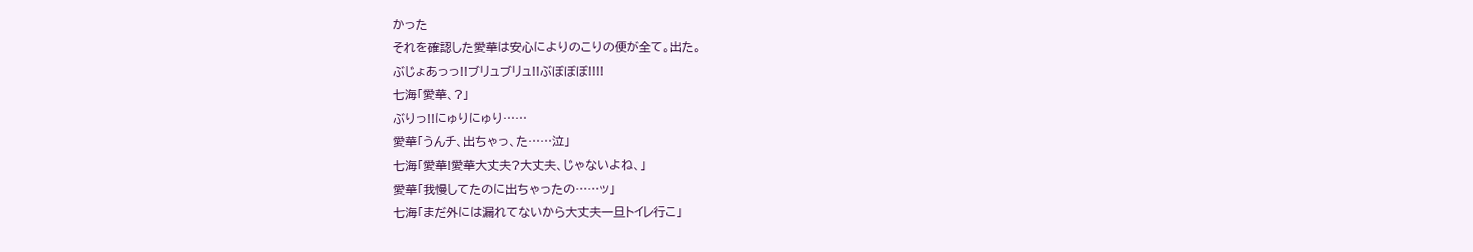かった
それを確認した愛華は安心によりのこりの便が全て。出た。
ぶじょあっっ!!ブリュブリュ!!ぶぼぼぼ!!!!
七海「愛華、?」
ぶりっ!!にゅりにゅり……
愛華「うんチ、出ちゃっ、た……泣」
七海「愛華!愛華大丈夫?大丈夫、じゃないよね、」
愛華「我慢してたのに出ちゃったの……ッ」
七海「まだ外には漏れてないから大丈夫一旦トイレ行こ」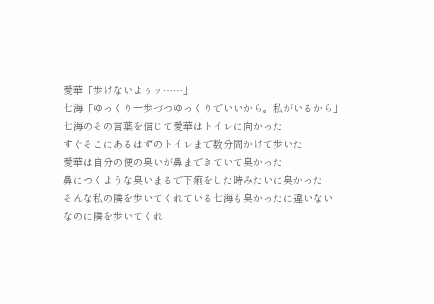愛華「歩けないよぅッ……」
七海「ゆっくり一歩づつゆっくりでいいから。私がいるから」
七海のその言葉を信じて愛華はトイレに向かった
すぐそこにあるはずのトイレまで数分間かけて歩いた
愛華は自分の便の臭いが鼻まできていて臭かった
鼻につくような臭いまるで下痢をした時みたいに臭かった
そんな私の隣を歩いてくれている七海も臭かったに違いない
なのに隣を歩いてくれ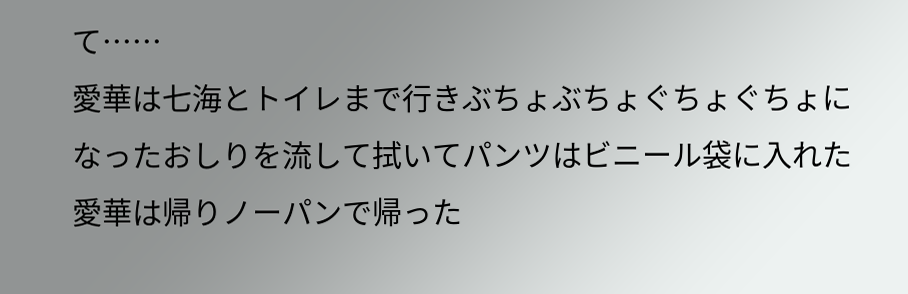て……
愛華は七海とトイレまで行きぶちょぶちょぐちょぐちょになったおしりを流して拭いてパンツはビニール袋に入れた
愛華は帰りノーパンで帰った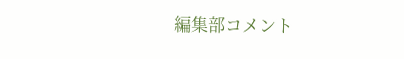編集部コメント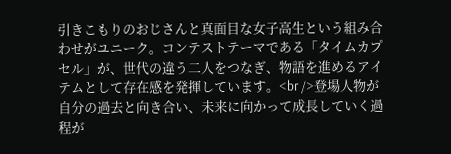引きこもりのおじさんと真面目な女子高生という組み合わせがユニーク。コンテストテーマである「タイムカプセル」が、世代の違う二人をつなぎ、物語を進めるアイテムとして存在感を発揮しています。<br />登場人物が自分の過去と向き合い、未来に向かって成長していく過程が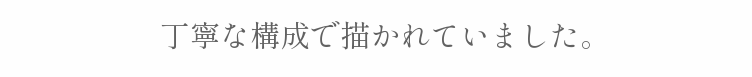丁寧な構成で描かれていました。